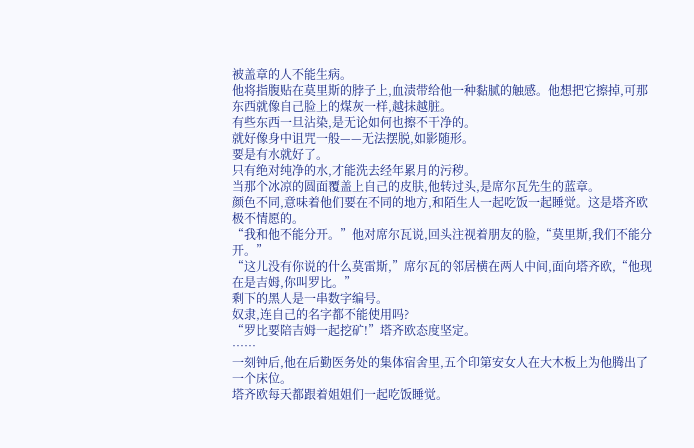被盖章的人不能生病。
他将指腹贴在莫里斯的脖子上,血渍带给他一种黏腻的触感。他想把它擦掉,可那东西就像自己脸上的煤灰一样,越抹越脏。
有些东西一旦沾染,是无论如何也擦不干净的。
就好像身中诅咒一般——无法摆脱,如影随形。
要是有水就好了。
只有绝对纯净的水,才能洗去经年累月的污秽。
当那个冰凉的圆面覆盖上自己的皮肤,他转过头,是席尔瓦先生的蓝章。
颜色不同,意味着他们要在不同的地方,和陌生人一起吃饭一起睡觉。这是塔齐欧极不情愿的。
“我和他不能分开。”他对席尔瓦说,回头注视着朋友的脸,“莫里斯,我们不能分开。”
“这儿没有你说的什么莫雷斯,”席尔瓦的邻居横在两人中间,面向塔齐欧,“他现在是吉姆,你叫罗比。”
剩下的黑人是一串数字编号。
奴隶,连自己的名字都不能使用吗?
“罗比要陪吉姆一起挖矿!”塔齐欧态度坚定。
……
一刻钟后,他在后勤医务处的集体宿舍里,五个印第安女人在大木板上为他腾出了一个床位。
塔齐欧每天都跟着姐姐们一起吃饭睡觉。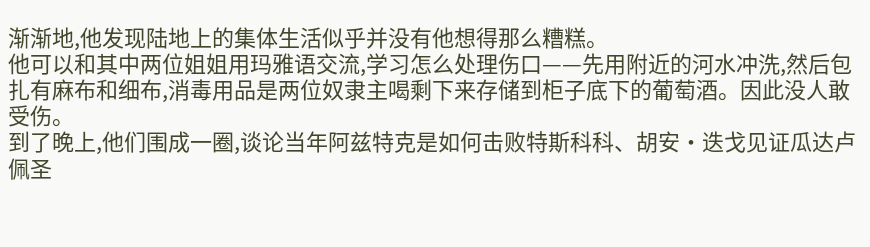渐渐地,他发现陆地上的集体生活似乎并没有他想得那么糟糕。
他可以和其中两位姐姐用玛雅语交流,学习怎么处理伤口——先用附近的河水冲洗,然后包扎有麻布和细布,消毒用品是两位奴隶主喝剩下来存储到柜子底下的葡萄酒。因此没人敢受伤。
到了晚上,他们围成一圈,谈论当年阿兹特克是如何击败特斯科科、胡安·迭戈见证瓜达卢佩圣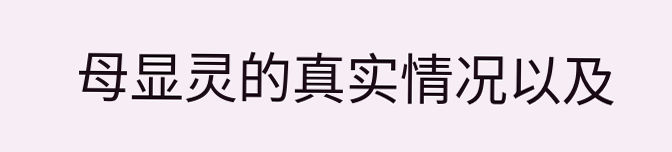母显灵的真实情况以及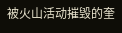被火山活动摧毁的奎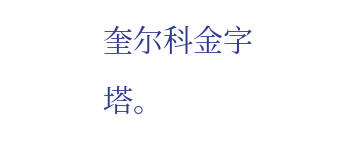奎尔科金字塔。